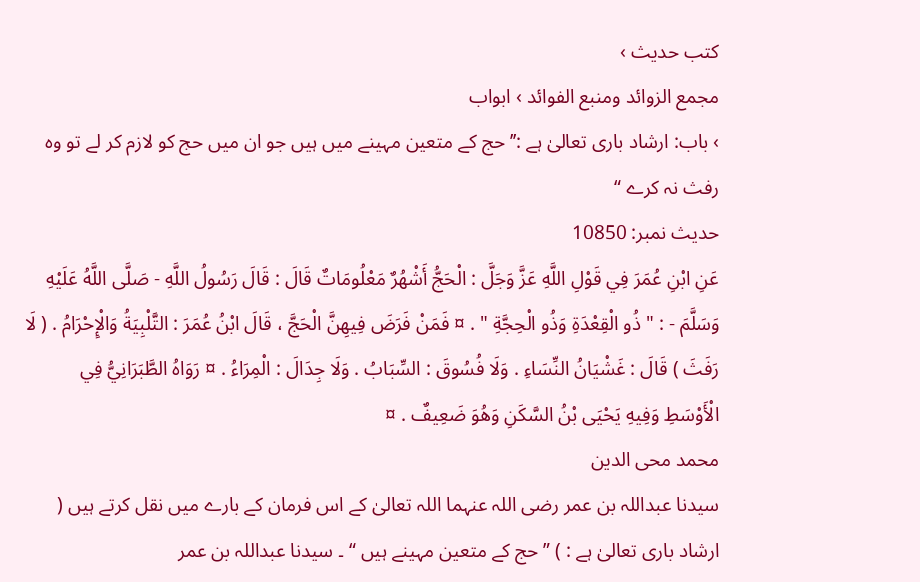کتب حدیث ›
مجمع الزوائد ومنبع الفوائد › ابواب
› باب: ارشاد باری تعالیٰ ہے :’’ حج کے متعین مہینے میں ہیں جو ان میں حج کو لازم کر لے تو وہ رفث نہ کرے “
حدیث نمبر: 10850
عَنِ ابْنِ عُمَرَ فِي قَوْلِ اللَّهِ عَزَّ وَجَلَّ : الْحَجُّ أَشْهُرٌ مَعْلُومَاتٌ قَالَ : قَالَ رَسُولُ اللَّهِ - صَلَّى اللَّهُ عَلَيْهِ وَسَلَّمَ - : " ذُو الْقِعْدَةِ وَذُو الْحِجَّةِ " . ¤ فَمَنْ فَرَضَ فِيهِنَّ الْحَجَّ ، قَالَ ابْنُ عُمَرَ : التَّلْبِيَةُ وَالْإِحْرَامُ . ( لَا رَفَثَ ) قَالَ : غَشْيَانُ النِّسَاءِ . وَلَا فُسُوقَ : السِّبَابُ . وَلَا جِدَالَ : الْمِرَاءُ . ¤ رَوَاهُ الطَّبَرَانِيُّ فِي الْأَوْسَطِ وَفِيهِ يَحْيَى بْنُ السَّكَنِ وَهُوَ ضَعِيفٌ . ¤
محمد محی الدین
سیدنا عبداللہ بن عمر رضی اللہ عنہما اللہ تعالیٰ کے اس فرمان کے بارے میں نقل کرتے ہیں ( ارشاد باری تعالیٰ ہے : ) ” حج کے متعین مہینے ہیں “ ۔ سیدنا عبداللہ بن عمر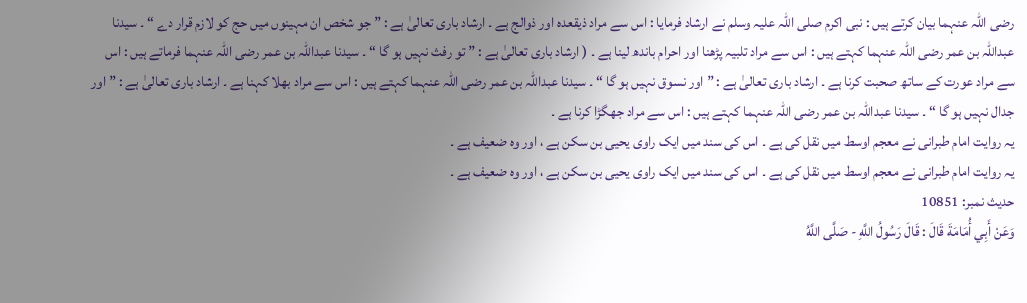رضی اللہ عنہما بیان کرتے ہیں : نبی اکرم صلی اللہ علیہ وسلم نے ارشاد فرمایا : اس سے مراد ذیقعدہ اور ذوالج ہے ۔ ارشاد باری تعالیٰ ہے : ” جو شخص ان مہینوں میں حج کو لازم قرار دے “ ۔ سیدنا عبداللہ بن عمر رضی اللہ عنہما کہتے ہیں : اس سے مراد تلبیہ پڑھنا اور احرام باندھ لینا ہے ۔ ( ارشاد باری تعالیٰ ہے : ” تو رفث نہیں ہو گا “ ۔ سیدنا عبداللہ بن عمر رضی اللہ عنہما فرماتے ہیں : اس سے مراد عورت کے ساتھ صحبت کرنا ہے ۔ ارشاد باری تعالیٰ ہے : ” اور نسوق نہیں ہو گا “ ۔ سیدنا عبداللہ بن عمر رضی اللہ عنہما کہتے ہیں : اس سے مراد بھلا کہنا ہے ۔ ارشاد باری تعالیٰ ہے : ” اور جدال نہیں ہو گا “ ۔ سیدنا عبداللہ بن عمر رضی اللہ عنہما کہتے ہیں : اس سے مراد جھگڑا کرنا ہے ۔
یہ روایت امام طبرانی نے معجم اوسط میں نقل کی ہے ۔ اس کی سند میں ایک راوی یحیی بن سکن ہے ، اور وہ ضعیف ہے ۔
یہ روایت امام طبرانی نے معجم اوسط میں نقل کی ہے ۔ اس کی سند میں ایک راوی یحیی بن سکن ہے ، اور وہ ضعیف ہے ۔
حدیث نمبر: 10851
وَعَنْ أَبِي أُمَامَةَ قَالَ : قَالَ رَسُولُ اللَّهِ - صَلَّى اللَّهُ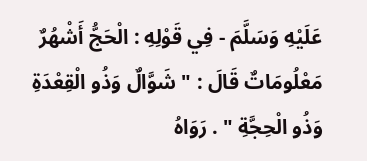عَلَيْهِ وَسَلَّمَ - فِي قَوْلِهِ : الْحَجُّ أَشْهُرٌ مَعْلُومَاتٌ قَالَ : " شَوَّالٌ وَذُو الْقِعْدَةِ وَذُو الْحِجَّةِ " . رَوَاهُ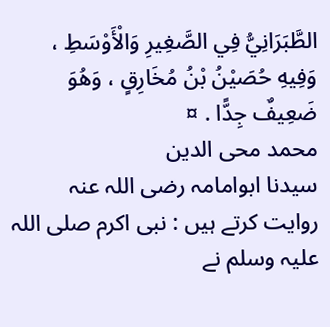الطَّبَرَانِيُّ فِي الصَّغِيرِ وَالْأَوْسَطِ ، وَفِيهِ حُصَيْنُ بْنُ مُخَارِقٍ ، وَهُوَ ضَعِيفٌ جِدًّا . ¤
محمد محی الدین
سیدنا ابوامامہ رضی اللہ عنہ روایت کرتے ہیں : نبی اکرم صلی اللہ علیہ وسلم نے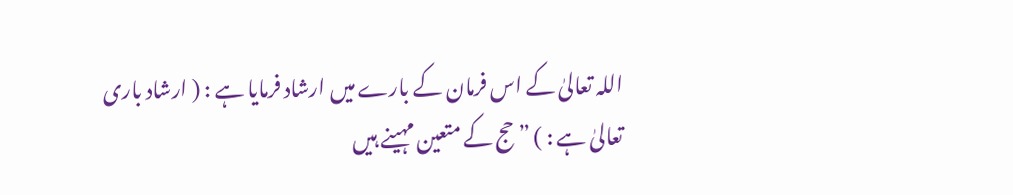اللہ تعالیٰ کے اس فرمان کے بارے میں ارشاد فرمایا ہے : ( ارشاد باری تعالیٰ ہے : ) ” حج کے متعین مہینے ہیں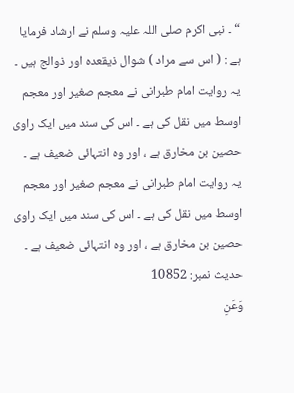“ ۔ نبی اکرم صلی اللہ علیہ وسلم نے ارشاد فرمایا ہے : ( اس سے مراد ) شوال ذیقعدہ اور ذوالج ہیں ۔
یہ روایت امام طبرانی نے معجم صغیر اور معجم اوسط میں نقل کی ہے ۔ اس کی سند میں ایک راوی حصین بن مخارق ہے ، اور وہ انتہائی ضعیف ہے ۔
یہ روایت امام طبرانی نے معجم صغیر اور معجم اوسط میں نقل کی ہے ۔ اس کی سند میں ایک راوی حصین بن مخارق ہے ، اور وہ انتہائی ضعیف ہے ۔
حدیث نمبر: 10852
وَعَنِ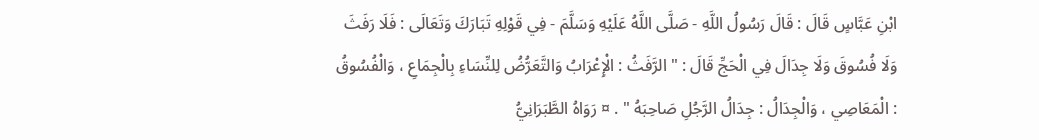ابْنِ عَبَّاسٍ قَالَ : قَالَ رَسُولُ اللَّهِ - صَلَّى اللَّهُ عَلَيْهِ وَسَلَّمَ - فِي قَوْلِهِ تَبَارَكَ وَتَعَالَى : فَلَا رَفَثَ وَلَا فُسُوقَ وَلَا جِدَالَ فِي الْحَجِّ قَالَ : " الرَّفَثُ : الْإِعْرَابُ وَالتَّعَرُّضُ لِلنِّسَاءِ بِالْجِمَاعِ ، وَالْفُسُوقُ : الْمَعَاصِي ، وَالْجِدَالُ : جِدَالُ الرَّجُلِ صَاحِبَهُ " . ¤ رَوَاهُ الطَّبَرَانِيُّ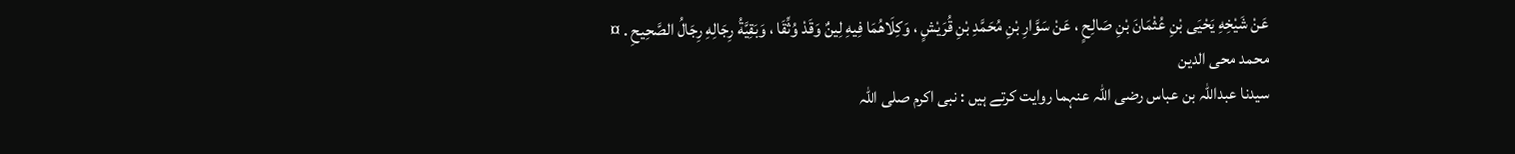عَنْ شَيْخِهِ يَحْيَى بْنِ عُثْمَانَ بْنِ صَالِحٍ ، عَنْ سَوَّارِ بْنِ مُحَمَّدِ بْنِ قُرَيْشٍ ، وَكِلَاهُمَا فِيهِ لِينٌ وَقَدْ وُثِّقَا ، وَبَقِيَّةُ رِجَالِهِ رِجَالُ الصَّحِيحِ . ¤
محمد محی الدین
سیدنا عبداللہ بن عباس رضی اللہ عنہما روایت کرتے ہیں : نبی اکرم صلی اللہ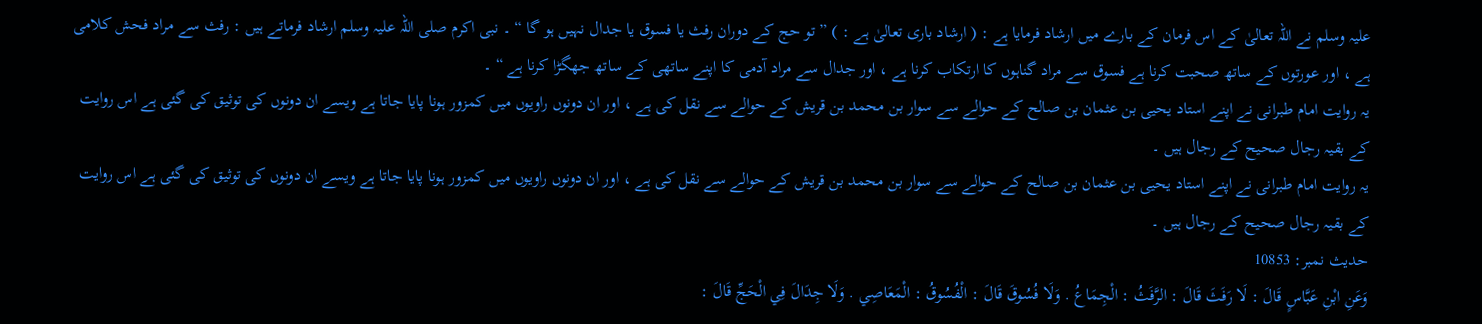علیہ وسلم نے اللہ تعالیٰ کے اس فرمان کے بارے میں ارشاد فرمایا ہے : ( ارشاد باری تعالیٰ ہے : ) ” تو حج کے دوران رفث یا فسوق یا جدال نہیں ہو گا “ ۔ نبی اکرم صلی اللہ علیہ وسلم ارشاد فرماتے ہیں : رفث سے مراد فحش کلامی ہے ، اور عورتوں کے ساتھ صحبت کرنا ہے فسوق سے مراد گناہوں کا ارتکاب کرنا ہے ، اور جدال سے مراد آدمی کا اپنے ساتھی کے ساتھ جھگڑا کرنا ہے “ ۔
یہ روایت امام طبرانی نے اپنے استاد یحیی بن عثمان بن صالح کے حوالے سے سوار بن محمد بن قریش کے حوالے سے نقل کی ہے ، اور ان دونوں راویوں میں کمزور ہونا پایا جاتا ہے ویسے ان دونوں کی توثیق کی گئی ہے اس روایت کے بقیہ رجال صحیح کے رجال ہیں ۔
یہ روایت امام طبرانی نے اپنے استاد یحیی بن عثمان بن صالح کے حوالے سے سوار بن محمد بن قریش کے حوالے سے نقل کی ہے ، اور ان دونوں راویوں میں کمزور ہونا پایا جاتا ہے ویسے ان دونوں کی توثیق کی گئی ہے اس روایت کے بقیہ رجال صحیح کے رجال ہیں ۔
حدیث نمبر: 10853
وَعَنِ ابْنِ عَبَّاسٍ قَالَ : لَا رَفَثَ قَالَ : الرَّفَثُ : الْجِمَاعُ . وَلَا فُسُوقَ قَالَ : الْفُسُوقُ : الْمَعَاصِي . وَلَا جِدَالَ فِي الْحَجِّ قَالَ :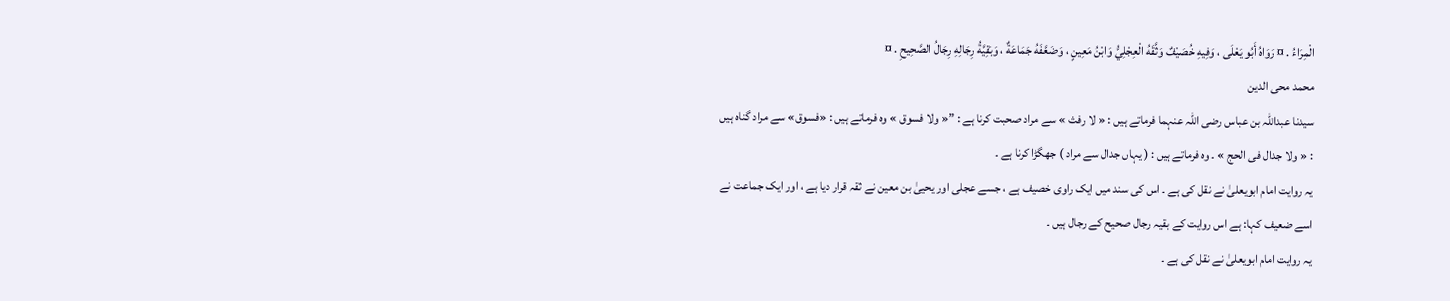الْمِرَاءُ . ¤ رَوَاهُ أَبُو يَعْلَى ، وَفِيهِ خُصَيْفٌ وَثَّقَهُ الْعِجْلِيُّ وَابْنُ مَعِينٍ ، وَضَعَّفَهُ جَمَاعَةٌ ، وَبَقِيَّةُ رِجَالِهِ رِجَالُ الصَّحِيحِ . ¤
محمد محی الدین
سیدنا عبداللہ بن عباس رضی اللہ عنہما فرماتے ہیں : « لا رفث » سے مراد صحبت کرنا ہے : ”« ولا فسوق » وہ فرماتے ہیں : «فسوق» سے مراد گناہ ہیں : « ولا جدال فى الحج » ۔ وہ فرماتے ہیں : ( یہاں جدال سے مراد ) جھگڑا کرنا ہے ۔
یہ روایت امام ابویعلیٰ نے نقل کی ہے ۔ اس کی سند میں ایک راوی خصیف ہے ، جسے عجلی اور یحییٰ بن معین نے ثقہ قرار دیا ہے ، اور ایک جماعت نے اسے ضعیف کہا: ہے اس روایت کے بقیہ رجال صحیح کے رجال ہیں ۔
یہ روایت امام ابویعلیٰ نے نقل کی ہے ۔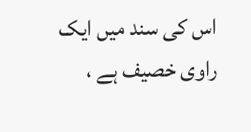اس کی سند میں ایک راوی خصیف ہے ،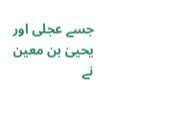جسے عجلی اور یحییٰ بن معین نے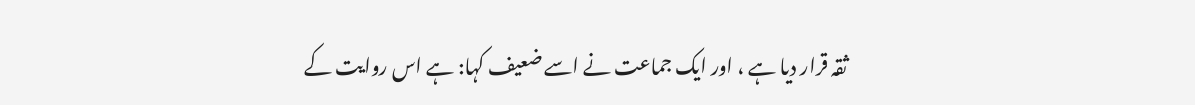ثقہ قرار دیا ہے ، اور ایک جماعت نے اسے ضعیف کہا: ہے اس روایت کے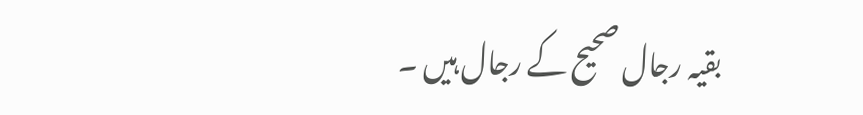بقیہ رجال صحیح کے رجال ہیں ۔